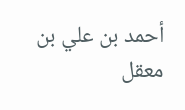أحمد بن علي بن معقل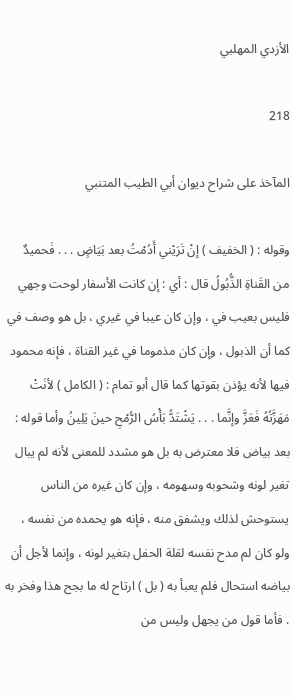الأزدي المهلبي

218

المآخذ على شراح ديوان أبي الطيب المتنبي

وقوله : ( الخفيف ) إنْ تَرَيْني أَدُمْتُ بعد بَيَاضٍ . . . فَحميدٌ من القَناةِ الذُّبُولُ قال : أي : إن كانت الأسفار لوحت وجهي فليس بعيب في ، وإن كان عيبا في غيري ، بل هو وصف في كما أن الذبول ، وإن كان مذموما في غير القناة ، فإنه محمود فيها لأنه يؤذن بقوتها كما قال أبو تمام : ( الكامل ) لأنَتْ مَهَزَّتُهُ فَعَزَّ وإنَّما . . . يَشْتَدُّ بَأْسُ الرُّمْحِ حينَ يَلِينُ وأما قوله : بعد بياض فلا معترض به بل هو مشدد للمعنى لأنه لم يبال تغير لونه وشحوبه وسهومه ، وإن كان غيره من الناس يستوحش لذلك ويشفق منه ، فإنه هو يحمده من نفسه ، ولو كان لم مدح نفسه لقلة الحفل بتغير لونه ، وإنما لأجل أن بياضه استحال فلم يعبأ به ( بل ) ارتاح له ما بجح هذا وفخر به . فأما قول من يجهل وليس من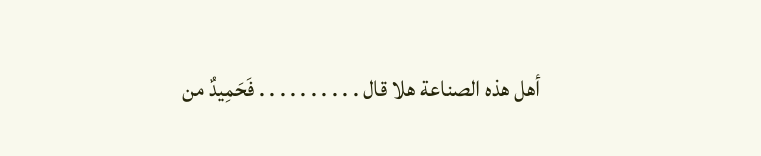أهل هذه الصناعة هلا قال . . . . . . . . . . فَحَمِيدٌ من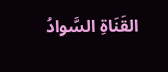القَنَاةِ السَّوادُ